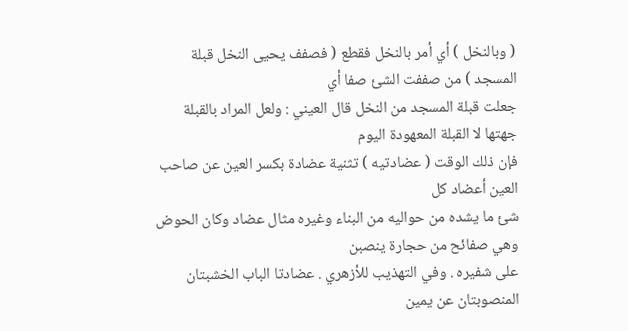( وبالنخل ) أي أمر بالنخل فقطع ( فصفف يحيى النخل قبلة المسجد ) من صففت الشئ صفا أي
جعلت قبلة المسجد من النخل قال العيني : ولعل المراد بالقبلة جهتها لا القبلة المعهودة اليوم
فإن ذلك الوقت ( عضادتيه ) تثنية عضادة بكسر العين عن صاحب العين أعضاد كل
شئ ما يشده من حواليه من البناء وغيره مثال عضاد وكان الحوض وهي صفائح من حجارة ينصبن
على شفيره . وفي التهذيب للأزهري . عضادتا الباب الخشبتان المنصوبتان عن يمين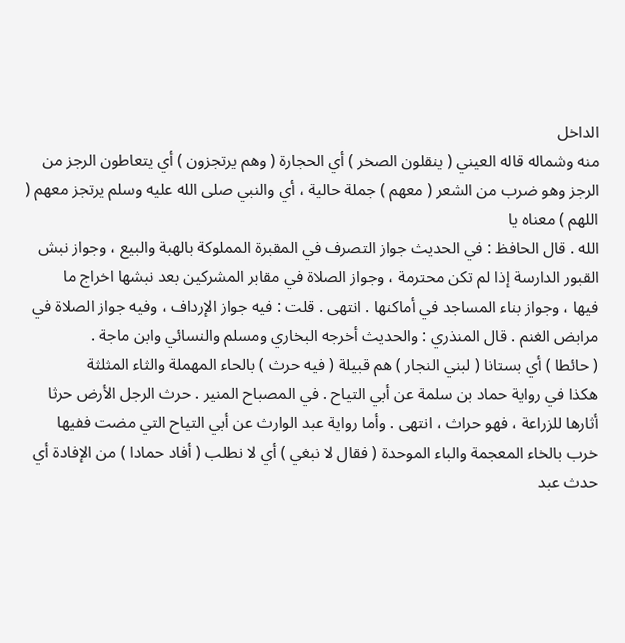الداخل
منه وشماله قاله العيني ( ينقلون الصخر ) أي الحجارة ( وهم يرتجزون ) أي يتعاطون الرجز من
الرجز وهو ضرب من الشعر ( معهم ) جملة حالية ، أي والنبي صلى الله عليه وسلم يرتجز معهم ( اللهم ) معناه يا
الله . قال الحافظ : في الحديث جواز التصرف في المقبرة المملوكة بالهبة والبيع ، وجواز نبش
القبور الدارسة إذا لم تكن محترمة ، وجواز الصلاة في مقابر المشركين بعد نبشها اخراج ما
فيها ، وجواز بناء المساجد في أماكنها . انتهى . قلت : فيه جواز الإرداف ، وفيه جواز الصلاة في
مرابض الغنم . قال المنذري : والحديث أخرجه البخاري ومسلم والنسائي وابن ماجة .
( حائطا ) أي بستانا ( لبني النجار ) هم قبيلة ( فيه حرث ) بالحاء المهملة والثاء المثلثة
هكذا في رواية حماد بن سلمة عن أبي التياح . في المصباح المنير . حرث الرجل الأرض حرثا
أثارها للزراعة ، فهو حراث ، انتهى . وأما رواية عبد الوارث عن أبي التياح التي مضت ففيها
خرب بالخاء المعجمة والباء الموحدة ( فقال لا نبغي ) أي لا نطلب ( أفاد حمادا ) من الإفادة أي
حدث عبد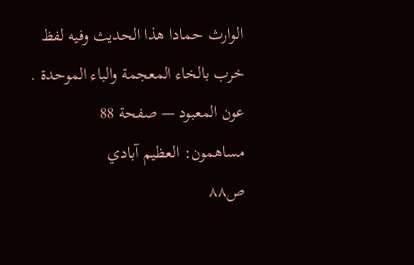الوارث حمادا هذا الحديث وفيه لفظ خرب بالخاء المعجمة والباء الموحدة .
عون المعبود — صفحة 88
مساهمون: العظيم آبادي
ص٨٨